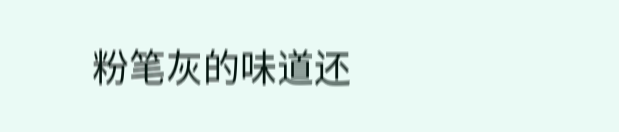粉笔灰的味道还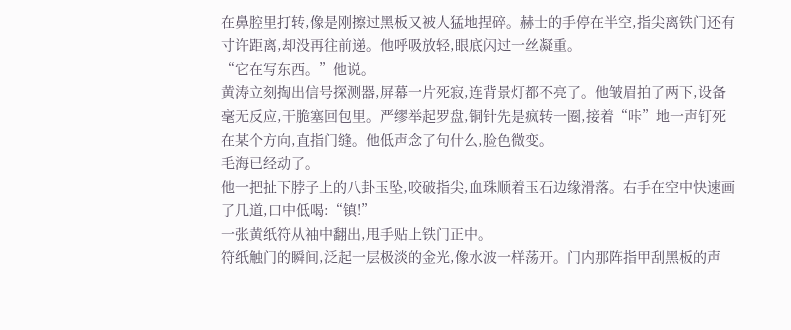在鼻腔里打转,像是刚擦过黑板又被人猛地捏碎。赫士的手停在半空,指尖离铁门还有寸许距离,却没再往前递。他呼吸放轻,眼底闪过一丝凝重。
“它在写东西。”他说。
黄涛立刻掏出信号探测器,屏幕一片死寂,连背景灯都不亮了。他皱眉拍了两下,设备毫无反应,干脆塞回包里。严缪举起罗盘,铜针先是疯转一圈,接着“咔”地一声钉死在某个方向,直指门缝。他低声念了句什么,脸色微变。
毛海已经动了。
他一把扯下脖子上的八卦玉坠,咬破指尖,血珠顺着玉石边缘滑落。右手在空中快速画了几道,口中低喝:“镇!”
一张黄纸符从袖中翻出,甩手贴上铁门正中。
符纸触门的瞬间,泛起一层极淡的金光,像水波一样荡开。门内那阵指甲刮黑板的声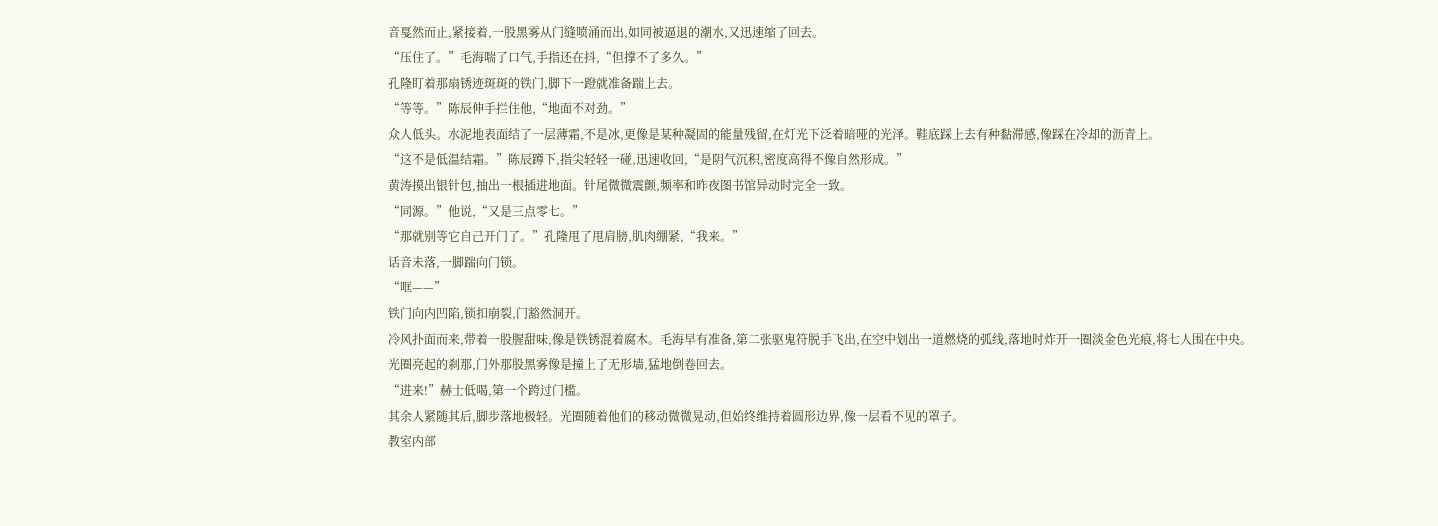音戛然而止,紧接着,一股黑雾从门缝喷涌而出,如同被逼退的潮水,又迅速缩了回去。
“压住了。”毛海喘了口气,手指还在抖,“但撑不了多久。”
孔隆盯着那扇锈迹斑斑的铁门,脚下一蹬就准备踹上去。
“等等。”陈辰伸手拦住他,“地面不对劲。”
众人低头。水泥地表面结了一层薄霜,不是冰,更像是某种凝固的能量残留,在灯光下泛着暗哑的光泽。鞋底踩上去有种黏滞感,像踩在冷却的沥青上。
“这不是低温结霜。”陈辰蹲下,指尖轻轻一碰,迅速收回,“是阴气沉积,密度高得不像自然形成。”
黄涛摸出银针包,抽出一根插进地面。针尾微微震颤,频率和昨夜图书馆异动时完全一致。
“同源。”他说,“又是三点零七。”
“那就别等它自己开门了。”孔隆甩了甩肩膀,肌肉绷紧,“我来。”
话音未落,一脚踹向门锁。
“哐——”
铁门向内凹陷,锁扣崩裂,门豁然洞开。
冷风扑面而来,带着一股腥甜味,像是铁锈混着腐木。毛海早有准备,第二张驱鬼符脱手飞出,在空中划出一道燃烧的弧线,落地时炸开一圈淡金色光痕,将七人围在中央。
光圈亮起的刹那,门外那股黑雾像是撞上了无形墙,猛地倒卷回去。
“进来!”赫士低喝,第一个跨过门槛。
其余人紧随其后,脚步落地极轻。光圈随着他们的移动微微晃动,但始终维持着圆形边界,像一层看不见的罩子。
教室内部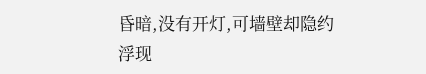昏暗,没有开灯,可墙壁却隐约浮现